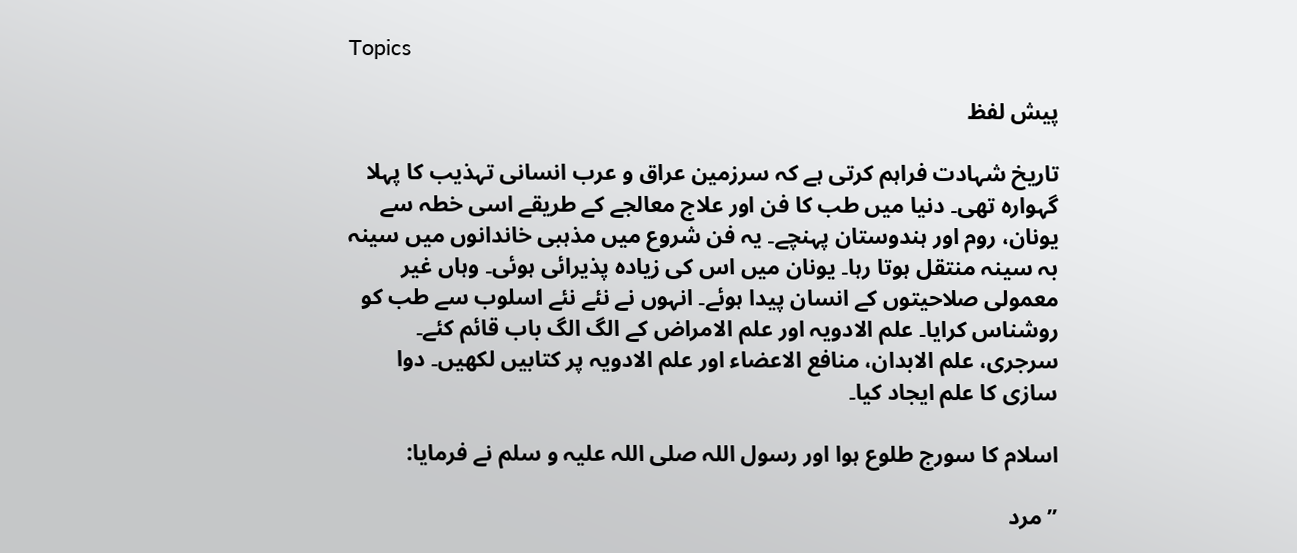Topics

پیش لفظ

تاریخ شہادت فراہم کرتی ہے کہ سرزمین عراق و عرب انسانی تہذیب کا پہلا گہوارہ تھی۔ دنیا میں طب کا فن اور علاج معالجے کے طریقے اسی خطہ سے یونان، روم اور ہندوستان پہنچے۔ یہ فن شروع میں مذہبی خاندانوں میں سینہ بہ سینہ منتقل ہوتا رہا۔ یونان میں اس کی زیادہ پذیرائی ہوئی۔ وہاں غیر معمولی صلاحیتوں کے انسان پیدا ہوئے۔ انہوں نے نئے نئے اسلوب سے طب کو روشناس کرایا۔ علم الادویہ اور علم الامراض کے الگ الگ باب قائم کئے۔ سرجری، علم الابدان، منافع الاعضاء اور علم الادویہ پر کتابیں لکھیں۔ دوا سازی کا علم ایجاد کیا۔

اسلام کا سورج طلوع ہوا اور رسول اللہ صلی اللہ علیہ و سلم نے فرمایا:

’’مرد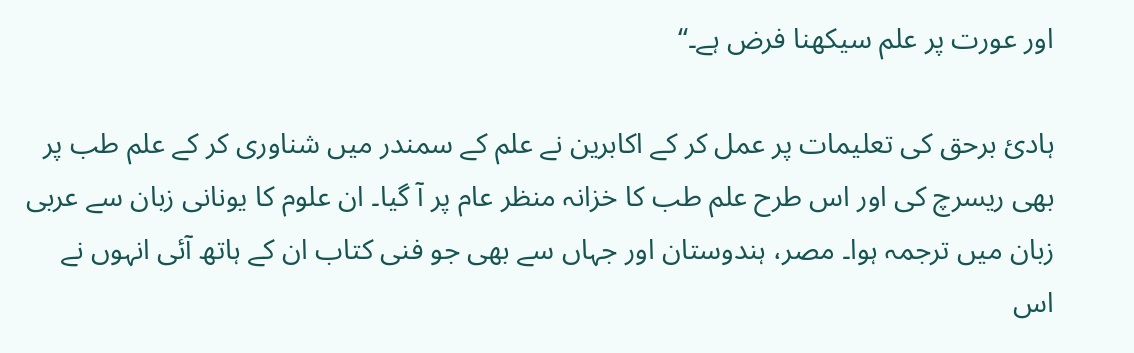اور عورت پر علم سیکھنا فرض ہے۔‘‘

ہادئ برحق کی تعلیمات پر عمل کر کے اکابرین نے علم کے سمندر میں شناوری کر کے علم طب پر بھی ریسرچ کی اور اس طرح علم طب کا خزانہ منظر عام پر آ گیا۔ ان علوم کا یونانی زبان سے عربی زبان میں ترجمہ ہوا۔ مصر، ہندوستان اور جہاں سے بھی جو فنی کتاب ان کے ہاتھ آئی انہوں نے اس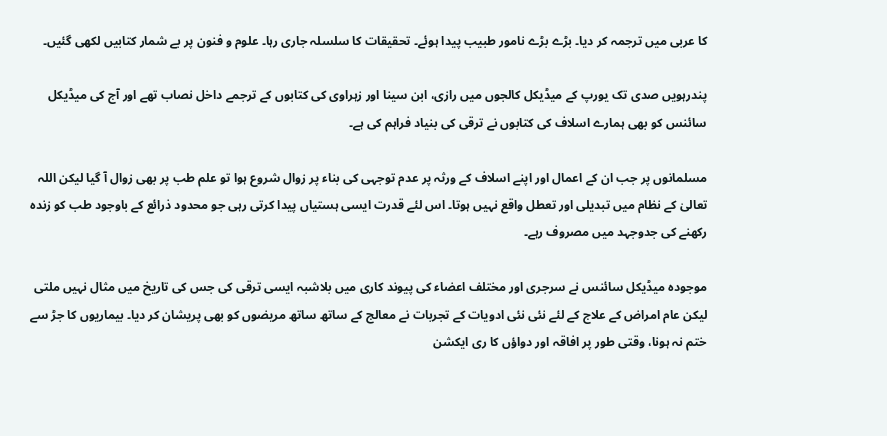کا عربی میں ترجمہ کر دیا۔ بڑے بڑے نامور طبیب پیدا ہوئے۔ تحقیقات کا سلسلہ جاری رہا۔ علوم و فنون پر بے شمار کتابیں لکھی گئیں۔

پندرہویں صدی تک یورپ کے میڈیکل کالجوں میں رازی، ابن سینا اور زہراوی کی کتابوں کے ترجمے داخل نصاب تھے اور آج کی میڈیکل سائنس کو بھی ہمارے اسلاف کی کتابوں نے ترقی کی بنیاد فراہم کی ہے۔

مسلمانوں پر جب ان کے اعمال اور اپنے اسلاف کے ورثہ پر عدم توجہی کی بناء پر زوال شروع ہوا تو علم طب پر بھی زوال آ گیا لیکن اللہ تعالیٰ کے نظام میں تبدیلی اور تعطل واقع نہیں ہوتا۔ اس لئے قدرت ایسی ہستیاں پیدا کرتی رہی جو محدود ذرائع کے باوجود طب کو زندہ رکھنے کی جدوجہد میں مصروف رہے۔

موجودہ میڈیکل سائنس نے سرجری اور مختلف اعضاء کی پیوند کاری میں بلاشبہ ایسی ترقی کی جس کی تاریخ میں مثال نہیں ملتی لیکن عام امراض کے علاج کے لئے نئی نئی ادویات کے تجربات نے معالج کے ساتھ ساتھ مریضوں کو بھی پریشان کر دیا۔ بیماریوں کا جڑ سے ختم نہ ہونا، وقتی طور پر افاقہ اور دواؤں کا ری ایکشن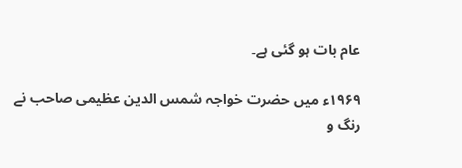عام بات ہو گئی ہے۔

۱۹۶۹ء میں حضرت خواجہ شمس الدین عظیمی صاحب نے رنگ و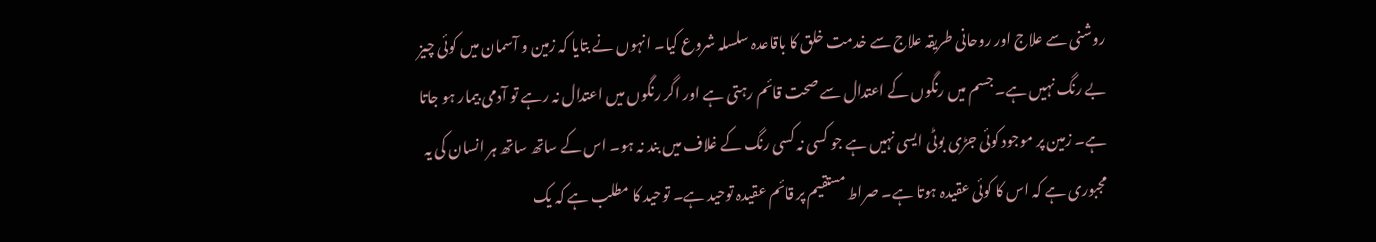روشنی سے علاج اور روحانی طریقہ علاج سے خدمت خلق کا باقاعدہ سلسلہ شروع کیا۔ انہوں نے بتایا کہ زمین و آسمان میں کوئی چیز بے رنگ نہیں ہے۔ جسم میں رنگوں کے اعتدال سے صحت قائم رہتی ہے اور اگر رنگوں میں اعتدال نہ رہے تو آدمی بیمار ہو جاتا ہے۔ زمین پر موجود کوئی جڑی بوٹی ایسی نہیں ہے جو کسی نہ کسی رنگ کے غلاف میں بند نہ ہو۔ اس کے ساتھ ساتھ ہر انسان کی یہ مجبوری ہے کہ اس کا کوئی عقیدہ ہوتا ہے۔ صراط مستقیم پر قائم عقیدہ توحید ہے۔ توحید کا مطلب ہے کہ یک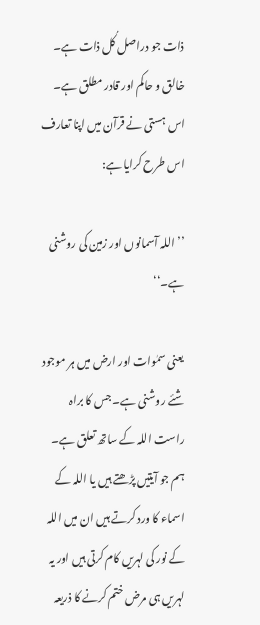ذات جو دراصل کُل ذات ہے۔ خالق و حاکم اور قادر مطلق ہے۔ اس ہستی نے قرآن میں اپنا تعارف اس طرح کرایا ہے:

’’اللہ آسمانوں اور زمین کی روشنی ہے۔‘‘

یعنی سمٰوات اور ارض میں ہر موجود شئے روشنی ہے۔ جس کا براہ راست اللہ کے ساتھ تعلق ہے۔ ہم جو آیتیں پڑھتے ہیں یا اللہ کے اسماء کا ورد کرتے ہیں ان میں اللہ کے نور کی لہریں کام کرتی ہیں اور یہ لہریں ہی مرض ختم کرنے کا ذریعہ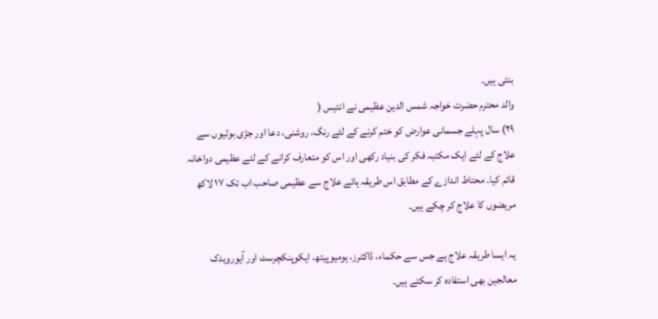بنتی ہیں۔
والد محترم حضرت خواجہ شمس الدین عظیمی نے انتیس (
۲۹) سال پہلے جسمانی عوارض کو ختم کرنے کے لئے رنگ، روشنی، دعا اور جڑی بوٹیوں سے علاج کے لئے ایک مکتبہ فکر کی بنیاد رکھی اور اس کو متعارف کرانے کے لئے عظیمی دواخانہ قائم کیا۔ محتاط اندازے کے مطابق اس طریقہ ہائے علاج سے عظیمی صاحب اب تک ۱۷ لاکھ مریضوں کا علاج کر چکے ہیں۔

یہ ایسا طریقہ علاج ہے جس سے حکماء، ڈاکٹرز، ہومیوپیتھ، ایکوپنکچرسٹ اور آیورویدک معالجین بھی استفادہ کر سکتے ہیں۔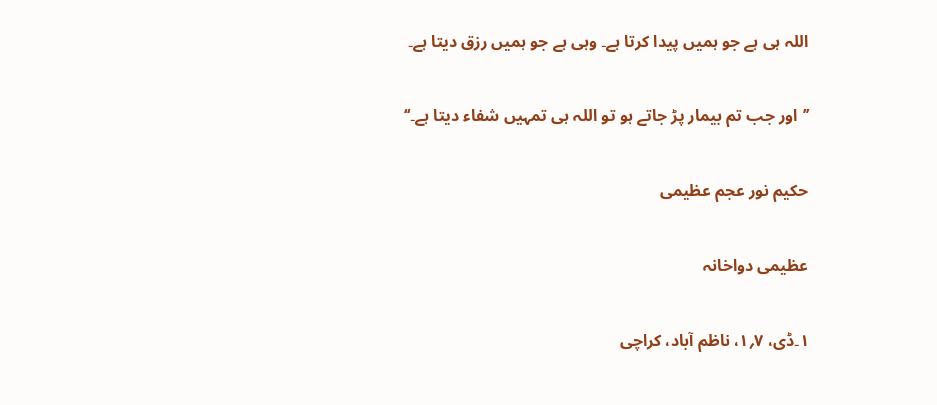اللہ ہی ہے جو ہمیں پیدا کرتا ہے۔ وہی ہے جو ہمیں رزق دیتا ہے۔

’’اور جب تم بیمار پڑ جاتے ہو تو اللہ ہی تمہیں شفاء دیتا ہے۔‘‘

حکیم نور عجم عظیمی

عظیمی دواخانہ

۱۔ڈی، ۷؍۱، ناظم آباد، کراچی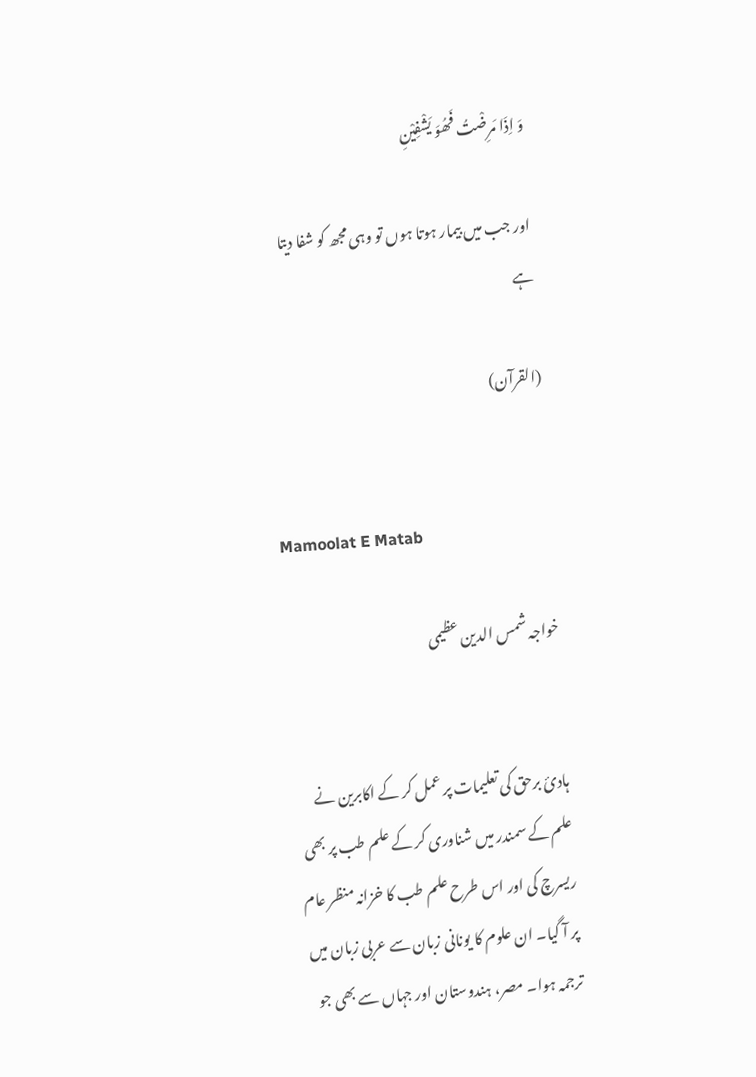وَ اِذَا مَرِضْتُ فَھُوَ یَشْفِیْنِ

اور جب میں بیمار ہوتا ہوں تو وہی مجھ کو شفا دیتا ہے

(القرآن)


Mamoolat E Matab

خواجہ شمس الدین عظیمی


ہادئ برحق کی تعلیمات پر عمل کر کے اکابرین نے علم کے سمندر میں شناوری کر کے علم طب پر بھی ریسرچ کی اور اس طرح علم طب کا خزانہ منظر عام پر آ گیا۔ ان علوم کا یونانی زبان سے عربی زبان میں ترجمہ ہوا۔ مصر، ہندوستان اور جہاں سے بھی جو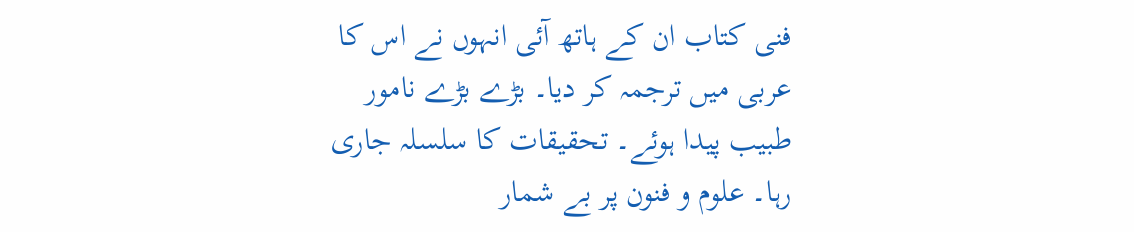فنی کتاب ان کے ہاتھ آئی انہوں نے اس کا عربی میں ترجمہ کر دیا۔ بڑے بڑے نامور طبیب پیدا ہوئے۔ تحقیقات کا سلسلہ جاری رہا۔ علوم و فنون پر بے شمار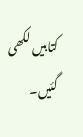کتابیں لکھی گئیں۔